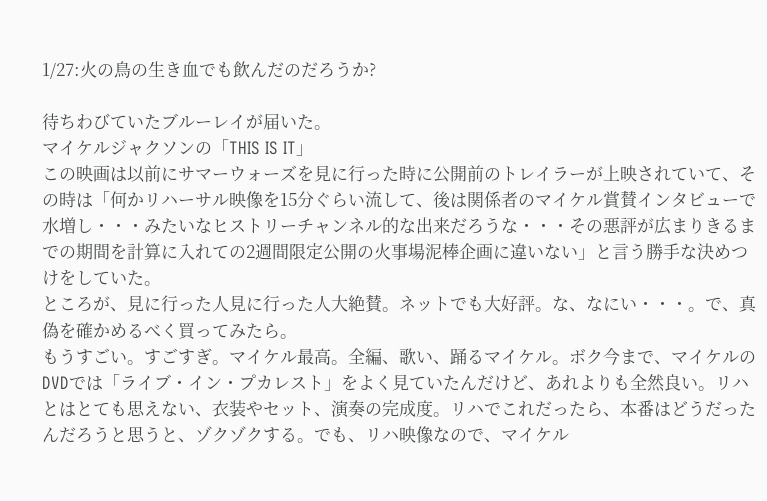1/27:火の鳥の生き血でも飲んだのだろうか?

待ちわびていたブルーレイが届いた。
マイケルジャクソンの「THIS IS IT」
この映画は以前にサマーウォーズを見に行った時に公開前のトレイラーが上映されていて、その時は「何かリハーサル映像を15分ぐらい流して、後は関係者のマイケル賞賛インタビューで水増し・・・みたいなヒストリーチャンネル的な出来だろうな・・・その悪評が広まりきるまでの期間を計算に入れての2週間限定公開の火事場泥棒企画に違いない」と言う勝手な決めつけをしていた。
ところが、見に行った人見に行った人大絶賛。ネットでも大好評。な、なにい・・・。で、真偽を確かめるべく買ってみたら。
もうすごい。すごすぎ。マイケル最高。全編、歌い、踊るマイケル。ボク今まで、マイケルのDVDでは「ライブ・イン・プカレスト」をよく見ていたんだけど、あれよりも全然良い。リハとはとても思えない、衣装やセット、演奏の完成度。リハでこれだったら、本番はどうだったんだろうと思うと、ゾクゾクする。でも、リハ映像なので、マイケル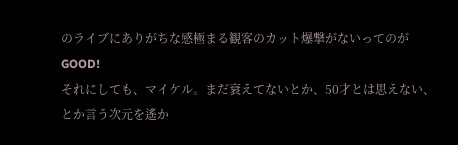のライブにありがちな感極まる観客のカット爆撃がないってのがGOOD!
それにしても、マイケル。まだ衰えてないとか、50才とは思えない、とか言う次元を遙か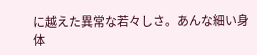に越えた異常な若々しさ。あんな細い身体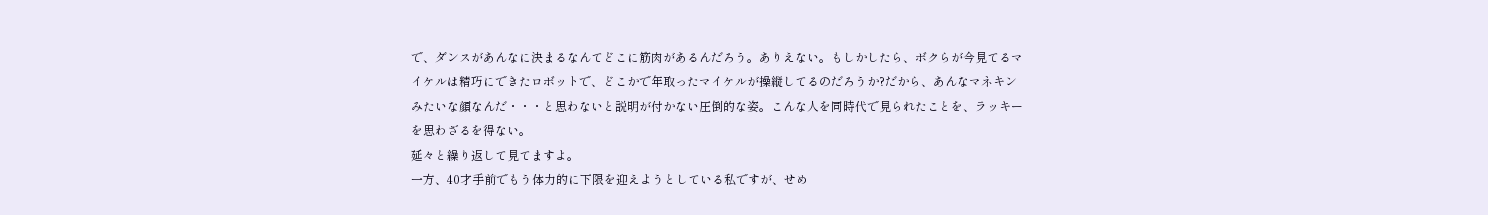で、ダンスがあんなに決まるなんてどこに筋肉があるんだろう。ありえない。もしかしたら、ボクらが今見てるマイケルは精巧にできたロボットで、どこかで年取ったマイケルが操縦してるのだろうか?だから、あんなマネキンみたいな顔なんだ・・・と思わないと説明が付かない圧倒的な姿。こんな人を同時代で見られたことを、ラッキーを思わざるを得ない。
延々と繰り返して見てますよ。
一方、40才手前でもう体力的に下限を迎えようとしている私ですが、せめ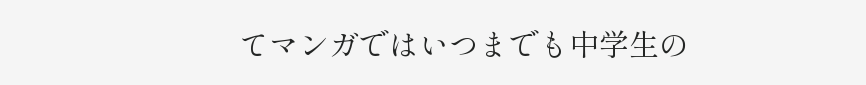てマンガではいつまでも中学生の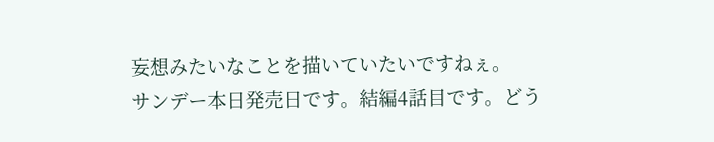妄想みたいなことを描いていたいですねぇ。
サンデー本日発売日です。結編4話目です。どう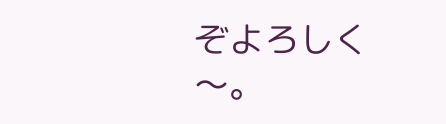ぞよろしく〜。